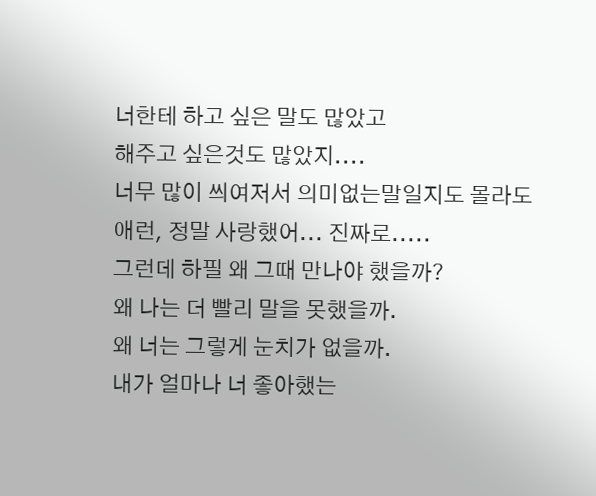너한테 하고 싶은 말도 많았고
해주고 싶은것도 많았지....
너무 많이 씌여저서 의미없는말일지도 몰라도
애런, 정말 사랑했어... 진짜로.....
그런데 하필 왜 그때 만나야 했을까?
왜 나는 더 빨리 말을 못했을까.
왜 너는 그렇게 눈치가 없을까.
내가 얼마나 너 좋아했는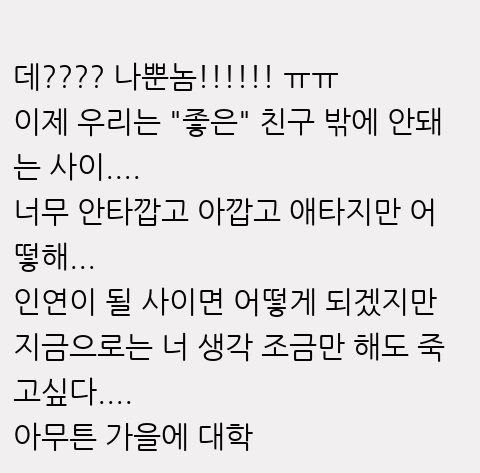데???? 나뿐놈!!!!!! ㅠㅠ
이제 우리는 "좋은" 친구 밖에 안돼는 사이....
너무 안타깝고 아깝고 애타지만 어떻해...
인연이 될 사이면 어떻게 되겠지만
지금으로는 너 생각 조금만 해도 죽고싶다....
아무튼 가을에 대학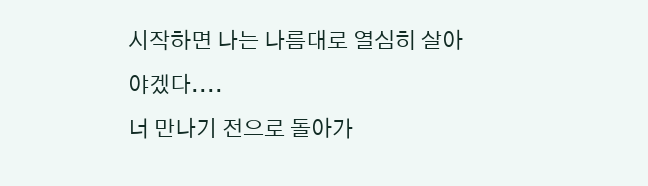시작하면 나는 나름대로 열심히 살아야겠다....
너 만나기 전으로 돌아가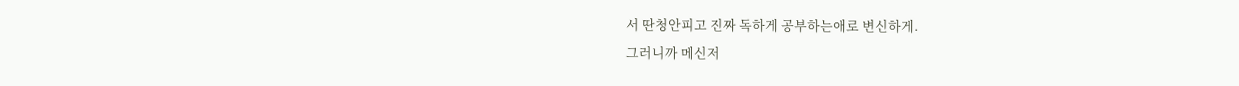서 딴청안피고 진짜 독하게 공부하는애로 변신하게.
그러니까 메신저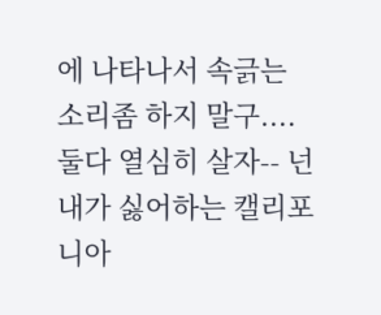에 나타나서 속긁는 소리좀 하지 말구....
둘다 열심히 살자-- 넌 내가 싫어하는 캘리포니아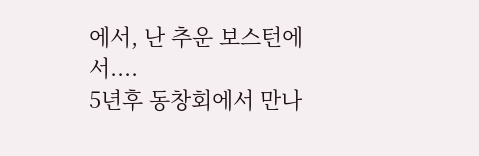에서, 난 추운 보스턴에서....
5년후 동창회에서 만나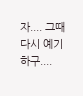자.... 그때 다시 예기하구....